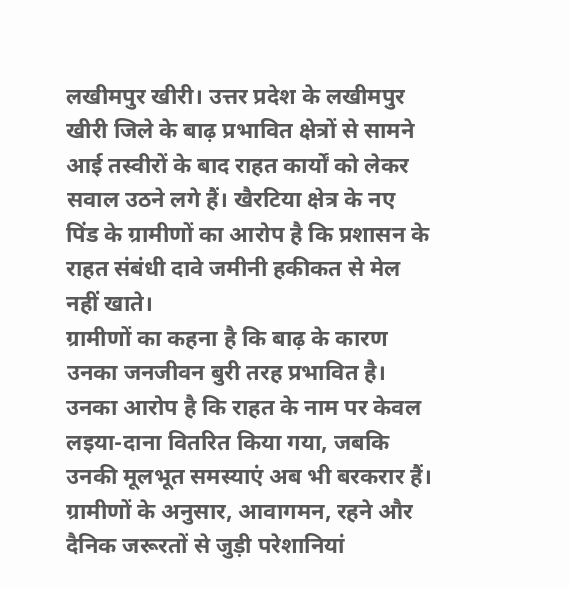लखीमपुर खीरी। उत्तर प्रदेश के लखीमपुर खीरी जिले के बाढ़ प्रभावित क्षेत्रों से सामने आई तस्वीरों के बाद राहत कार्यों को लेकर सवाल उठने लगे हैं। खैरटिया क्षेत्र के नए पिंड के ग्रामीणों का आरोप है कि प्रशासन के राहत संबंधी दावे जमीनी हकीकत से मेल नहीं खाते।
ग्रामीणों का कहना है कि बाढ़ के कारण उनका जनजीवन बुरी तरह प्रभावित है। उनका आरोप है कि राहत के नाम पर केवल लइया-दाना वितरित किया गया, जबकि उनकी मूलभूत समस्याएं अब भी बरकरार हैं। ग्रामीणों के अनुसार, आवागमन, रहने और दैनिक जरूरतों से जुड़ी परेशानियां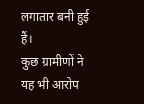लगातार बनी हुई हैं।
कुछ ग्रामीणों ने यह भी आरोप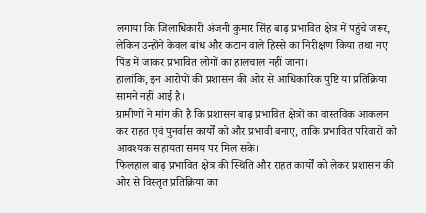लगाया कि जिलाधिकारी अंजनी कुमार सिंह बाढ़ प्रभावित क्षेत्र में पहुंचे जरूर, लेकिन उन्होंने केवल बांध और कटान वाले हिस्से का निरीक्षण किया तथा नए पिंड में जाकर प्रभावित लोगों का हालचाल नहीं जाना।
हालांकि, इन आरोपों की प्रशासन की ओर से आधिकारिक पुष्टि या प्रतिक्रिया सामने नहीं आई है।
ग्रामीणों ने मांग की है कि प्रशासन बाढ़ प्रभावित क्षेत्रों का वास्तविक आकलन कर राहत एवं पुनर्वास कार्यों को और प्रभावी बनाए, ताकि प्रभावित परिवारों को आवश्यक सहायता समय पर मिल सके।
फिलहाल बाढ़ प्रभावित क्षेत्र की स्थिति और राहत कार्यों को लेकर प्रशासन की ओर से विस्तृत प्रतिक्रिया का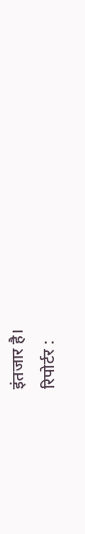इंतजार है।
रिपोर्टर :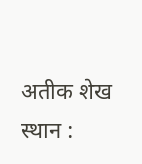अतीक शेख
स्थान :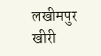लखीमपुर खीरी